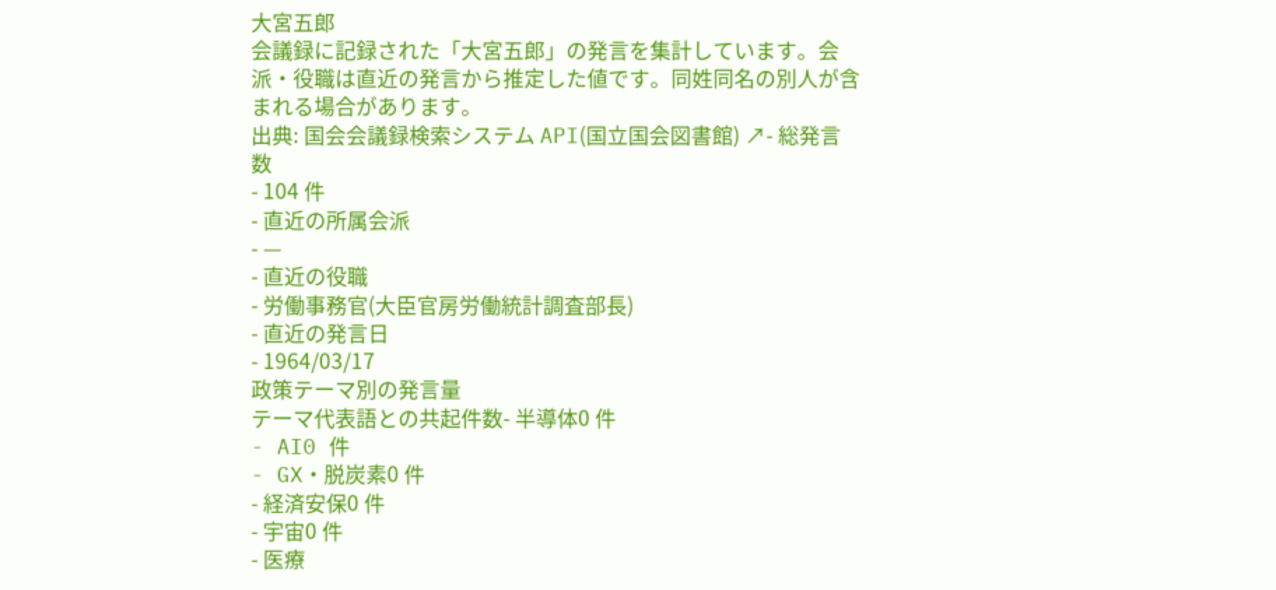大宮五郎
会議録に記録された「大宮五郎」の発言を集計しています。会派・役職は直近の発言から推定した値です。同姓同名の別人が含まれる場合があります。
出典: 国会会議録検索システム API(国立国会図書館) ↗- 総発言数
- 104 件
- 直近の所属会派
- —
- 直近の役職
- 労働事務官(大臣官房労働統計調査部長)
- 直近の発言日
- 1964/03/17
政策テーマ別の発言量
テーマ代表語との共起件数- 半導体0 件
- AI0 件
- GX・脱炭素0 件
- 経済安保0 件
- 宇宙0 件
- 医療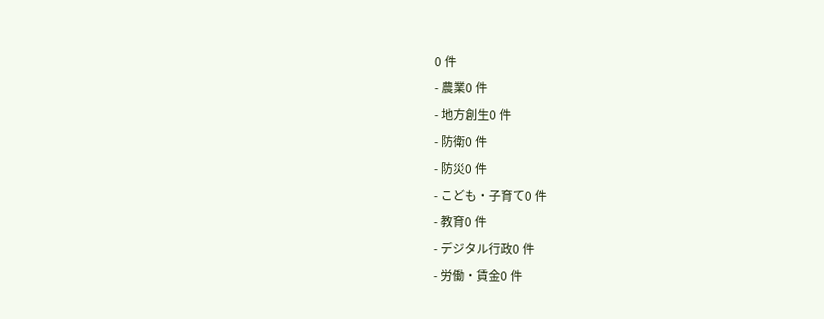0 件
- 農業0 件
- 地方創生0 件
- 防衛0 件
- 防災0 件
- こども・子育て0 件
- 教育0 件
- デジタル行政0 件
- 労働・賃金0 件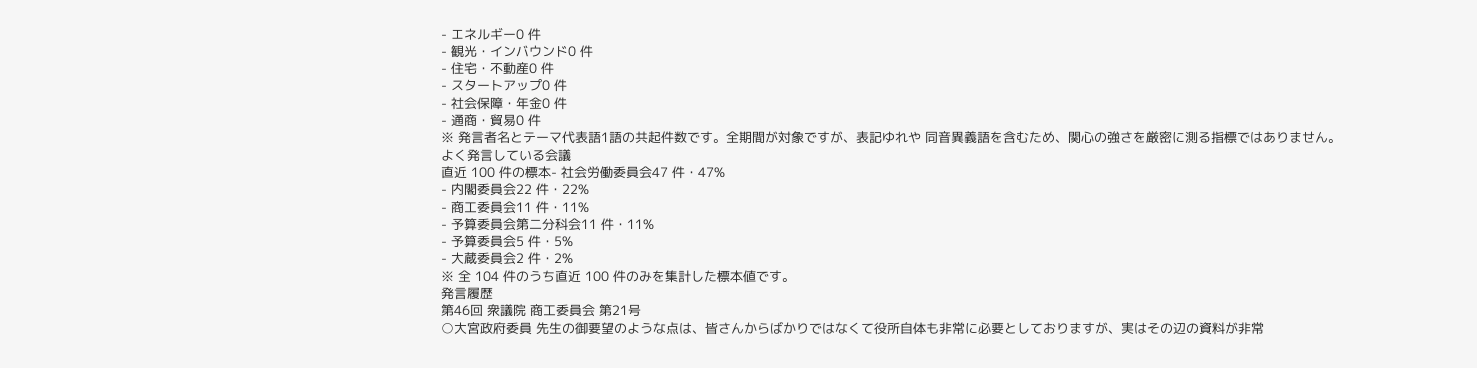- エネルギー0 件
- 観光・インバウンド0 件
- 住宅・不動産0 件
- スタートアップ0 件
- 社会保障・年金0 件
- 通商・貿易0 件
※ 発言者名とテーマ代表語1語の共起件数です。全期間が対象ですが、表記ゆれや 同音異義語を含むため、関心の強さを厳密に測る指標ではありません。
よく発言している会議
直近 100 件の標本- 社会労働委員会47 件・47%
- 内閣委員会22 件・22%
- 商工委員会11 件・11%
- 予算委員会第二分科会11 件・11%
- 予算委員会5 件・5%
- 大蔵委員会2 件・2%
※ 全 104 件のうち直近 100 件のみを集計した標本値です。
発言履歴
第46回 衆議院 商工委員会 第21号
○大宮政府委員 先生の御要望のような点は、皆さんからばかりではなくて役所自体も非常に必要としておりますが、実はその辺の資料が非常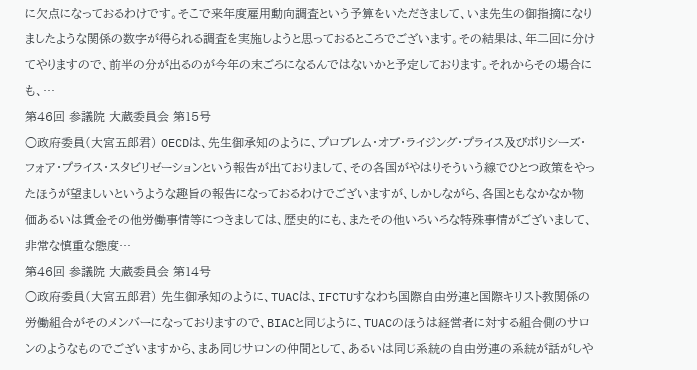に欠点になっておるわけです。そこで来年度雇用動向調査という予算をいただきまして、いま先生の御指摘になりましたような関係の数字が得られる調査を実施しようと思っておるところでございます。その結果は、年二回に分けてやりますので、前半の分が出るのが今年の末ごろになるんではないかと予定しております。それからその場合にも、…
第46回 参議院 大蔵委員会 第15号
○政府委員(大宮五郎君) OECDは、先生御承知のように、プロブレム・オブ・ライジング・プライス及びポリシーズ・フォア・プライス・スタビリゼーションという報告が出ておりまして、その各国がやはりそういう線でひとつ政策をやったほうが望ましいというような趣旨の報告になっておるわけでございますが、しかしながら、各国ともなかなか物価あるいは賃金その他労働事情等につきましては、歴史的にも、またその他いろいろな特殊事情がございまして、非常な慎重な態度…
第46回 参議院 大蔵委員会 第14号
○政府委員(大宮五郎君) 先生御承知のように、TUACは、IFCTUすなわち国際自由労連と国際キリスト教関係の労働組合がそのメンバーになっておりますので、BIACと同じように、TUACのほうは経営者に対する組合側のサロンのようなものでございますから、まあ同じサロンの仲間として、あるいは同じ系統の自由労連の系統が話がしや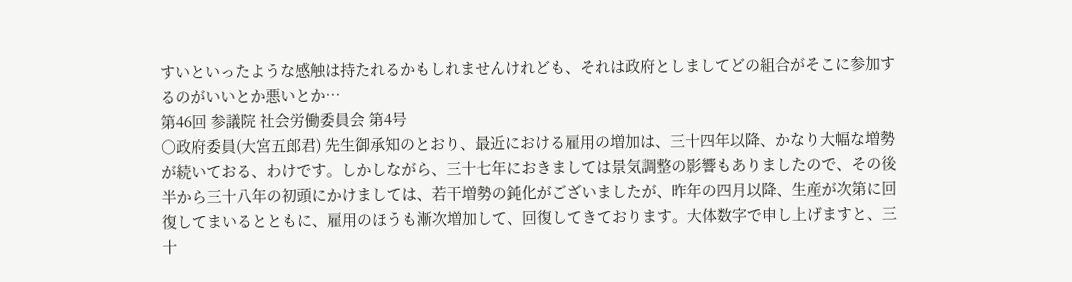すいといったような感触は持たれるかもしれませんけれども、それは政府としましてどの組合がそこに参加するのがいいとか悪いとか…
第46回 参議院 社会労働委員会 第4号
○政府委員(大宮五郎君) 先生御承知のとおり、最近における雇用の増加は、三十四年以降、かなり大幅な増勢が続いておる、わけです。しかしながら、三十七年におきましては景気調整の影響もありましたので、その後半から三十八年の初頭にかけましては、若干増勢の鈍化がございましたが、昨年の四月以降、生産が次第に回復してまいるとともに、雇用のほうも漸次増加して、回復してきております。大体数字で申し上げますと、三十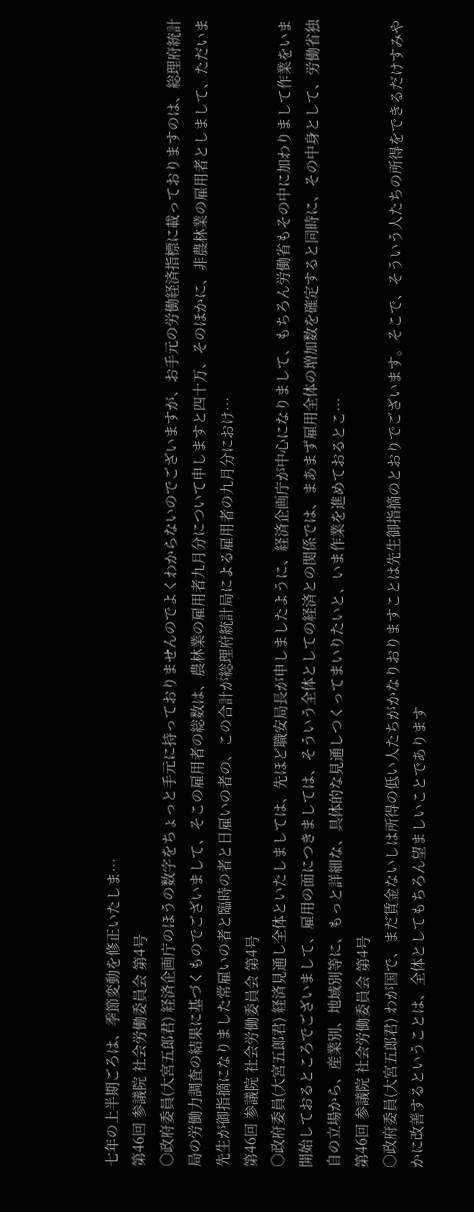七年の上半期ごろは、季節変動を修正いたしま…
第46回 参議院 社会労働委員会 第4号
○政府委員(大宮五郎君) 経済企画庁のほうの数字をちょっと手元に持っておりませんのでよくわからないのでございますが、お手元の労働経済指標に載っておりますのは、総理府統計局の労働力調査の結果に基づくものでございまして、そこの雇用者の総数は、農林業の雇用者九月分について申しますと四十万、そのほかに、非農林業の雇用者としまして、ただいま先生が御指摘になりました常雇いの者と臨時の者と日雇いの者の、この合計が総理府統計局による雇用者の九月分におけ…
第46回 参議院 社会労働委員会 第4号
○政府委員(大宮五郎君) 経済見通し全体といたしましては、先ほど職安局長が申しましたように、経済企画庁が中心になりまして、もちろん労働省もその中に加わりまして作業をいま開始しておるところでございまして、雇用の面につきましては、そういう全体としての経済との関係では、まあまず雇用全体の増加数を確定すると同時に、その中身として、労働省独自の立場から、産業別、地域別等に、もっと詳細な、具体的な見通しつくってまいりたいと、いま作業を進めておるとこ…
第46回 参議院 社会労働委員会 第4号
○政府委員(大宮五郎君) わが国で、まだ賃金ないしは所得の低い人たちがかなりおりますことは先生御指摘のとおりでございます。そこで、そういう人たちの所得をできるだけすみやかに改善するということは、全体としてもちろん望ましいことであります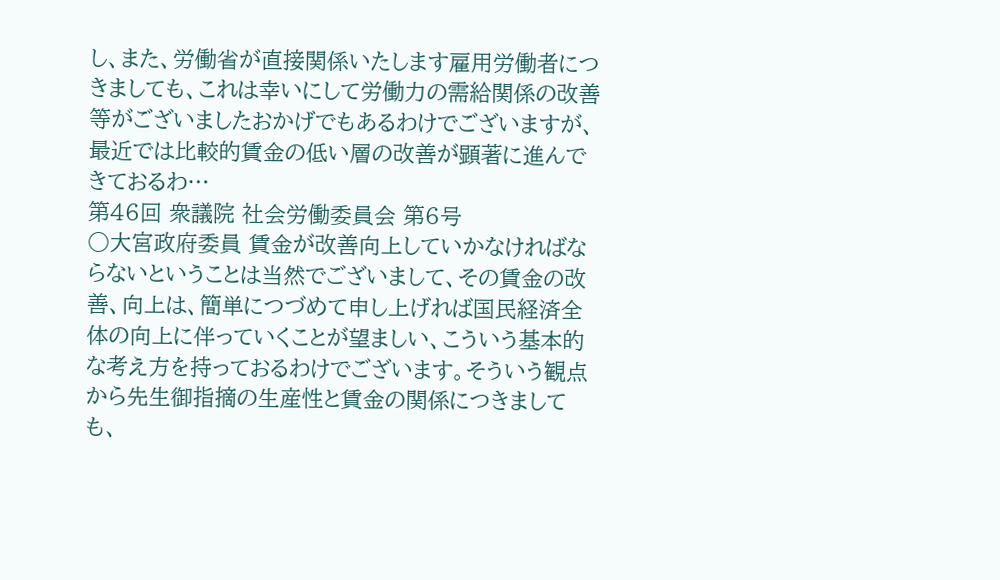し、また、労働省が直接関係いたします雇用労働者につきましても、これは幸いにして労働力の需給関係の改善等がございましたおかげでもあるわけでございますが、最近では比較的賃金の低い層の改善が顕著に進んできておるわ…
第46回 衆議院 社会労働委員会 第6号
○大宮政府委員 賃金が改善向上していかなければならないということは当然でございまして、その賃金の改善、向上は、簡単につづめて申し上げれば国民経済全体の向上に伴っていくことが望ましい、こういう基本的な考え方を持っておるわけでございます。そういう観点から先生御指摘の生産性と賃金の関係につきましても、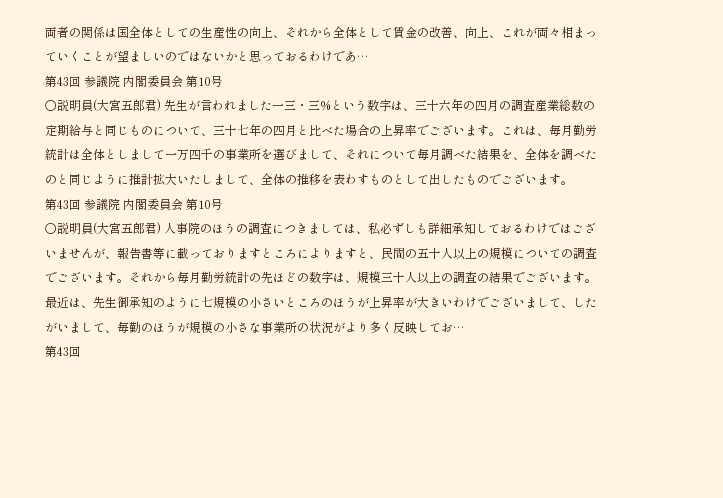両者の関係は国全体としての生産性の向上、それから全体として賃金の改善、向上、これが両々相まっていくことが望ましいのではないかと思っておるわけであ…
第43回 参議院 内閣委員会 第10号
○説明員(大宮五郎君) 先生が言われました一三・三%という数字は、三十六年の四月の調査産業総数の定期給与と同じものについて、三十七年の四月と比べた場合の上昇率でございます。これは、毎月勤労統計は全体としまして一万四千の事業所を選びまして、それについて毎月調べた結果を、全体を調べたのと同じように推計拡大いたしまして、全体の推移を表わすものとして出したものでございます。
第43回 参議院 内閣委員会 第10号
○説明員(大宮五郎君) 人事院のほうの調査につきましては、私必ずしも詳細承知しておるわけではございませんが、報告書等に載っておりますところによりますと、民間の五十人以上の規模についての調査でございます。それから毎月勤労統計の先ほどの数字は、規模三十人以上の調査の結果でございます。最近は、先生御承知のように七規模の小さいところのほうが上昇率が大きいわけでございまして、したがいまして、毎勤のほうが規模の小さな事業所の状況がより多く反映してお…
第43回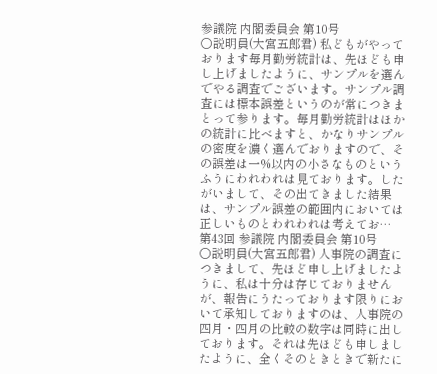参議院 内閣委員会 第10号
○説明員(大宮五郎君) 私どもがやっております毎月勤労統計は、先ほども申し上げましたように、サンプルを選んでやる調査でございます。サンプル調査には標本誤差というのが常につきまとって参ります。毎月勤労統計はほかの統計に比べますと、かなりサンプルの密度を濃く選んでおりますので、その誤差は一%以内の小さなものというふうにわれわれは見ております。したがいまして、その出てきました結果は、サンプル誤差の範囲内においては正しいものとわれわれは考えてお…
第43回 参議院 内閣委員会 第10号
○説明員(大宮五郎君) 人事院の調査につきまして、先ほど申し上げましたように、私は十分は存じておりませんが、報告にうたっております限りにおいて承知しておりますのは、人事院の四月・四月の比較の数字は同時に出しております。それは先ほども申しましたように、全くそのときときで新たに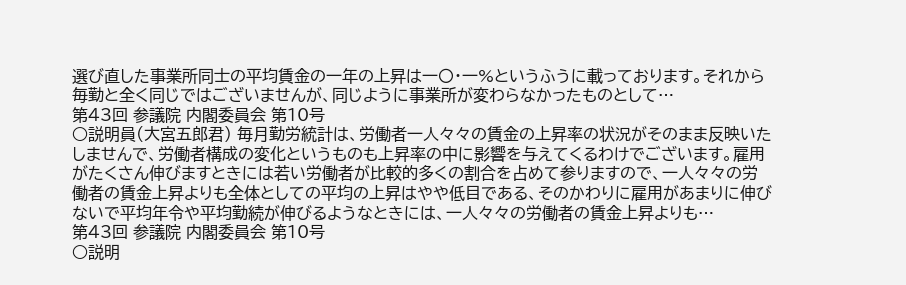選び直した事業所同士の平均賃金の一年の上昇は一〇・一%というふうに載っております。それから毎勤と全く同じではございませんが、同じように事業所が変わらなかったものとして…
第43回 参議院 内閣委員会 第10号
○説明員(大宮五郎君) 毎月勤労統計は、労働者一人々々の賃金の上昇率の状況がそのまま反映いたしませんで、労働者構成の変化というものも上昇率の中に影響を与えてくるわけでございます。雇用がたくさん伸びますときには若い労働者が比較的多くの割合を占めて参りますので、一人々々の労働者の賃金上昇よりも全体としての平均の上昇はやや低目である、そのかわりに雇用があまりに伸びないで平均年令や平均勤続が伸びるようなときには、一人々々の労働者の賃金上昇よりも…
第43回 参議院 内閣委員会 第10号
○説明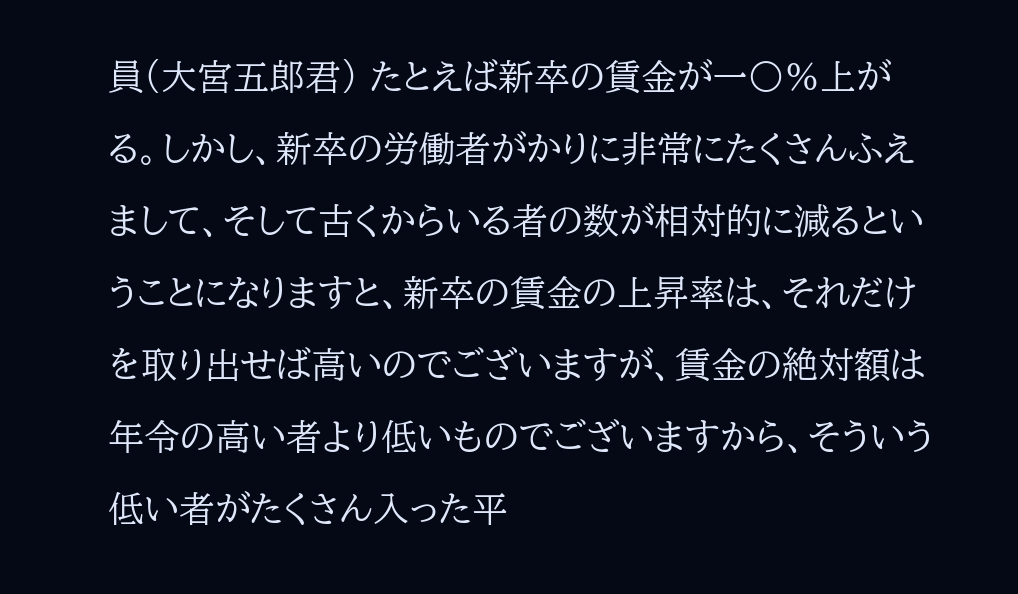員(大宮五郎君) たとえば新卒の賃金が一〇%上がる。しかし、新卒の労働者がかりに非常にたくさんふえまして、そして古くからいる者の数が相対的に減るということになりますと、新卒の賃金の上昇率は、それだけを取り出せば高いのでございますが、賃金の絶対額は年令の高い者より低いものでございますから、そういう低い者がたくさん入った平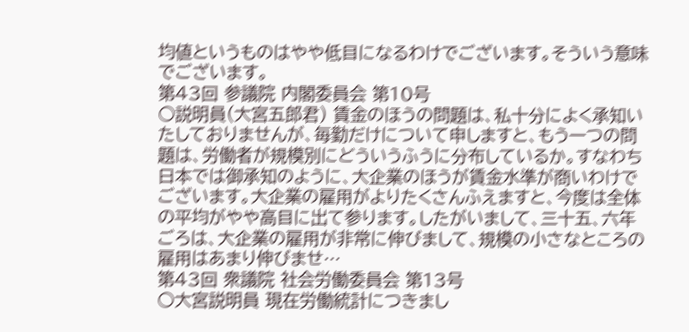均値というものはやや低目になるわけでございます。そういう意味でございます。
第43回 参議院 内閣委員会 第10号
○説明員(大宮五郎君) 賃金のほうの問題は、私十分によく承知いたしておりませんが、毎勤だけについて申しますと、もう一つの問題は、労働者が規模別にどういうふうに分布しているか。すなわち日本では御承知のように、大企業のほうが賃金水準が商いわけでございます。大企業の雇用がよりたくさんふえますと、今度は全体の平均がやや高目に出て参ります。したがいまして、三十五、六年ごろは、大企業の雇用が非常に伸びまして、規模の小さなところの雇用はあまり伸びませ…
第43回 衆議院 社会労働委員会 第13号
○大宮説明員 現在労働統計につきまし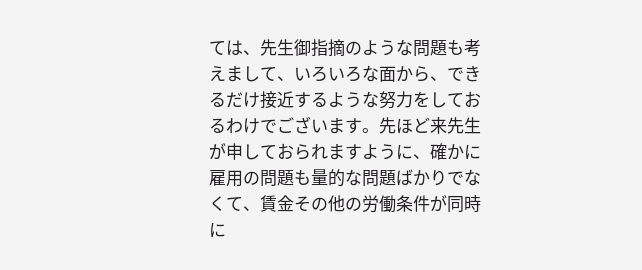ては、先生御指摘のような問題も考えまして、いろいろな面から、できるだけ接近するような努力をしておるわけでございます。先ほど来先生が申しておられますように、確かに雇用の問題も量的な問題ばかりでなくて、賃金その他の労働条件が同時に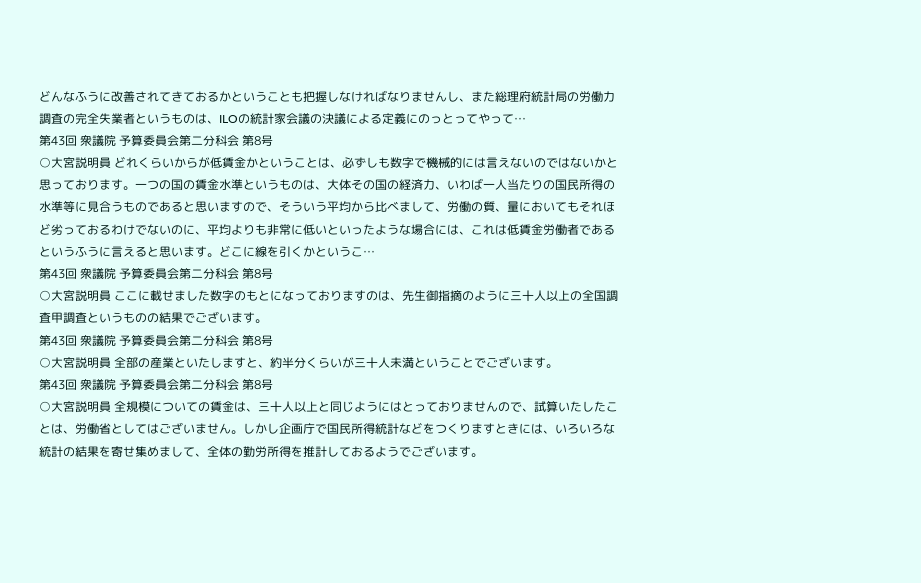どんなふうに改善されてきておるかということも把握しなければなりませんし、また総理府統計局の労働力調査の完全失業者というものは、ILOの統計家会議の決議による定義にのっとってやって…
第43回 衆議院 予算委員会第二分科会 第8号
○大宮説明員 どれくらいからが低賃金かということは、必ずしも数字で機械的には言えないのではないかと思っております。一つの国の賃金水準というものは、大体その国の経済力、いわば一人当たりの国民所得の水準等に見合うものであると思いますので、そういう平均から比べまして、労働の質、量においてもそれほど劣っておるわけでないのに、平均よりも非常に低いといったような場合には、これは低賃金労働者であるというふうに言えると思います。どこに線を引くかというこ…
第43回 衆議院 予算委員会第二分科会 第8号
○大宮説明員 ここに載せました数字のもとになっておりますのは、先生御指摘のように三十人以上の全国調査甲調査というものの結果でございます。
第43回 衆議院 予算委員会第二分科会 第8号
○大宮説明員 全部の産業といたしますと、約半分くらいが三十人未満ということでございます。
第43回 衆議院 予算委員会第二分科会 第8号
○大宮説明員 全規模についての賃金は、三十人以上と同じようにはとっておりませんので、試算いたしたことは、労働省としてはございません。しかし企画庁で国民所得統計などをつくりますときには、いろいろな統計の結果を寄せ集めまして、全体の勤労所得を推計しておるようでございます。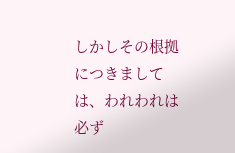しかしその根拠につきましては、われわれは必ず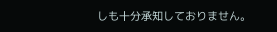しも十分承知しておりません。